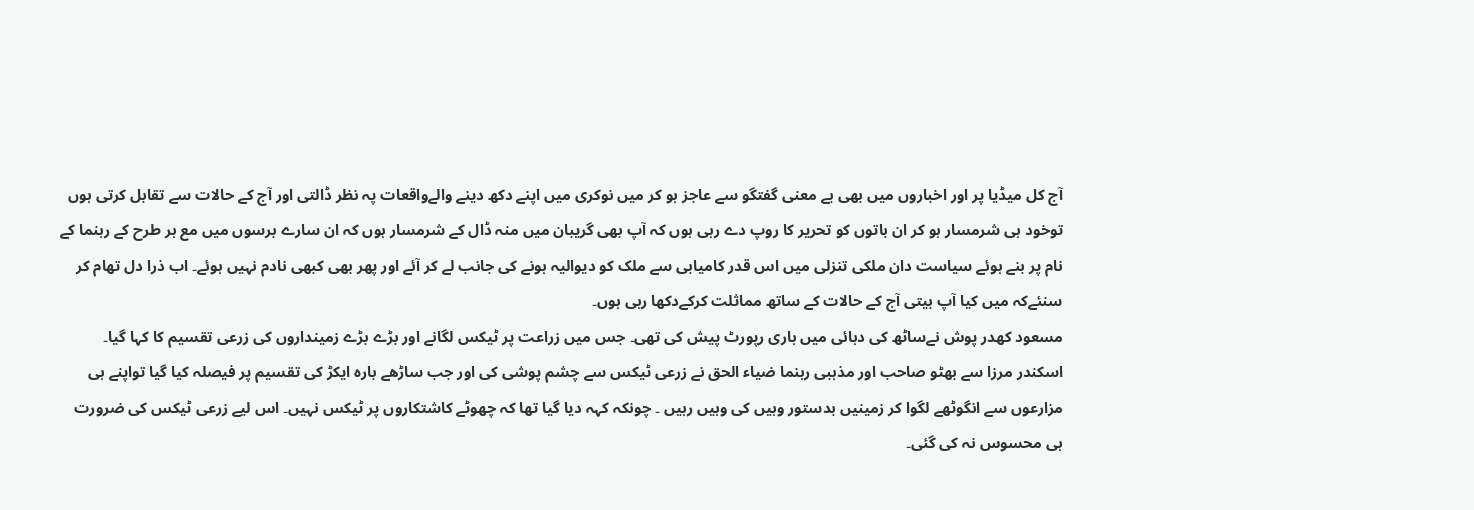آج کل میڈیا پر اور اخباروں میں بھی بے معنی گفتگو سے عاجز ہو کر میں نوکری میں اپنے دکھ دینے والےواقعات پہ نظر ڈالتی اور آج کے حالات سے تقابل کرتی ہوں توخود ہی شرمسار ہو کر ان باتوں کو تحریر کا روپ دے رہی ہوں کہ آپ بھی گریبان میں منہ ڈال کے شرمسار ہوں کہ ان سارے برسوں میں مع ہر طرح کے رہنما کے نام پر بنے ہوئے سیاست دان ملکی تنزلی میں اس قدر کامیابی سے ملک کو دیوالیہ ہونے کی جانب لے کر آئے اور پھر بھی کبھی نادم نہیں ہوئے۔ اب ذرا دل تھام کر سنئےکہ میں کیا آپ بیتی آج کے حالات کے ساتھ مماثلت کرکےدکھا رہی ہوں۔
مسعود کھدر پوش نےساٹھ کی دہائی میں ہاری رپورٹ پیش کی تھی۔ جس میں زراعت پر ٹیکس لگانے اور بڑے بڑے زمینداروں کی زرعی تقسیم کا کہا گیا۔ اسکندر مرزا سے بھٹو صاحب اور مذہبی رہنما ضیاء الحق نے زرعی ٹیکس سے چشم پوشی کی اور جب ساڑھے بارہ ایکڑ کی تقسیم پر فیصلہ کیا گیا تواپنے ہی مزارعوں سے انگوٹھے لگوا کر زمینیں بدستور وہیں کی وہیں رہیں ۔ چونکہ کہہ دیا گیا تھا کہ چھوٹے کاشتکاروں پر ٹیکس نہیں۔ اس لیے زرعی ٹیکس کی ضرورت ہی محسوس نہ کی گئی۔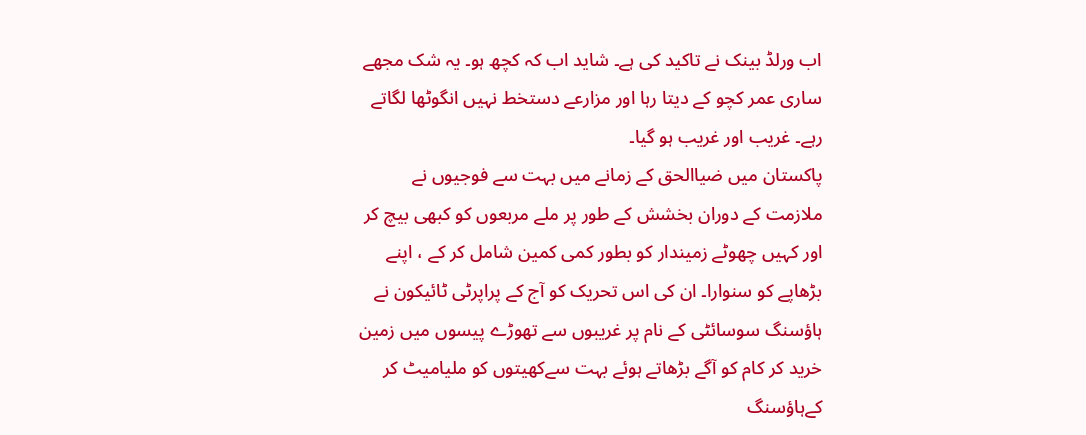اب ورلڈ بینک نے تاکید کی ہے۔ شاید اب کہ کچھ ہو۔ یہ شک مجھے ساری عمر کچو کے دیتا رہا اور مزارعے دستخط نہیں انگوٹھا لگاتے رہے۔ غریب اور غریب ہو گیا۔
پاکستان میں ضیاالحق کے زمانے میں بہت سے فوجیوں نے ملازمت کے دوران بخشش کے طور پر ملے مربعوں کو کبھی بیچ کر اور کہیں چھوٹے زمیندار کو بطور کمی کمین شامل کر کے ، اپنے بڑھاپے کو سنوارا۔ ان کی اس تحریک کو آج کے پراپرٹی ٹائیکون نے ہاؤسنگ سوسائٹی کے نام پر غریبوں سے تھوڑے پیسوں میں زمین خرید کر کام کو آگے بڑھاتے ہوئے بہت سےکھیتوں کو ملیامیٹ کر کےہاؤسنگ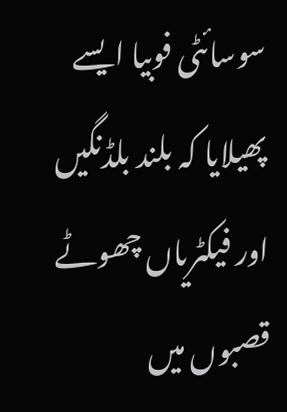سوسائٹی فوبیا ایسے پھیلایا کہ بلند بلڈنگیں اور فیکٹریاں چھوٹے قصبوں میں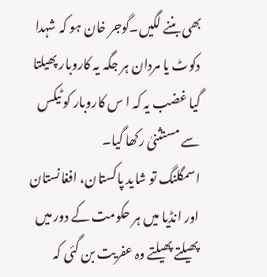بھی بننے لگیں۔گوجر خان ہو کہ شہدا دکوٹ یا مردان ہر جگہ یہ کاروبار پھیلتا گیا غضب یہ کہ ا س کاروبار کو ٹیکس سے مستثنیٰ رکھا گیا۔
اسمگلنگ تو شاید پاکستان، افغانستان اور انڈیا میں ہر حکومت کے دور میں پھیلتے پھیلتے وہ عفریت بن گئی کہ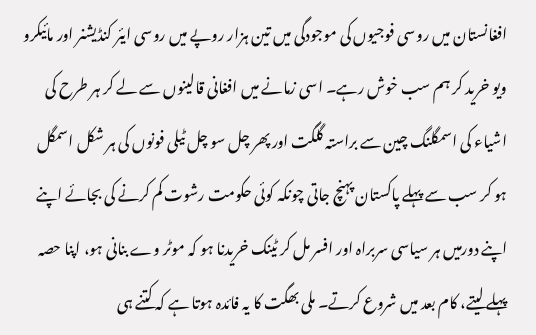افغانستان میں روسی فوجیوں کی موجودگی میں تین ہزار روپے میں روسی ایئر کنڈیشنر اور مائیکرو ویو خرید کر ہم سب خوش رہے۔ اسی زمانے میں افغانی قالینوں سے لے کر ہر طرح کی اشیاء کی اسمگلنگ چین سے براستہ گلگت اور پھر چل سو چل ٹیلی فونوں کی ہر شکل اسمگل ہو کر سب سے پہلے پاکستان پہنچ جاتی چونکہ کوئی حکومت رشوت کم کرنے کی بجائے اپنے اپنے دورمیں ہر سیاسی سربراہ اور افسر مل کر ٹینک خریدنا ہو کہ موٹر وے بنانی ہو، اپنا حصہ پہلے لیتے، کام بعد میں شروع کرتے۔ ملی بھگت کا یہ فائدہ ہوتا ہے کہ کتنے ہی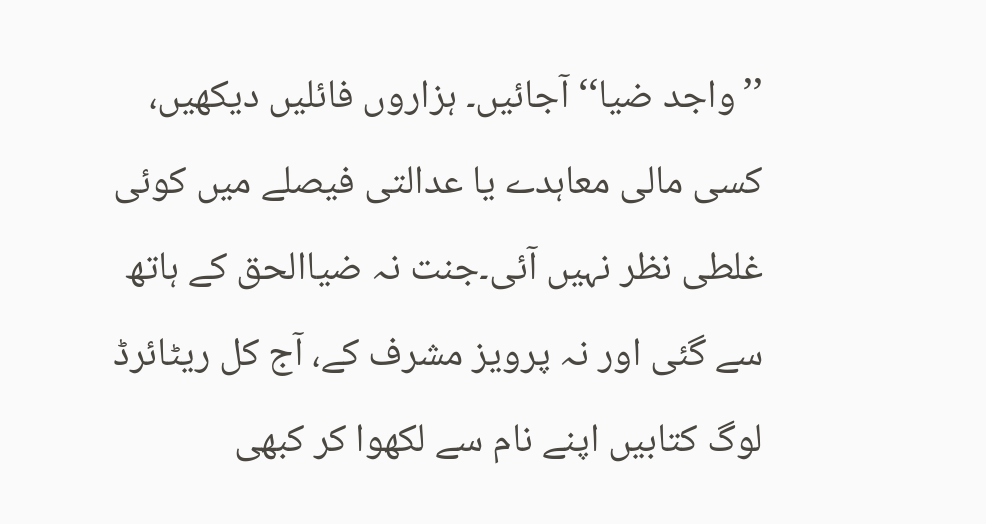’’واجد ضیا‘‘ آجائیں۔ ہزاروں فائلیں دیکھیں، کسی مالی معاہدے یا عدالتی فیصلے میں کوئی غلطی نظر نہیں آئی۔جنت نہ ضیاالحق کے ہاتھ سے گئی اور نہ پرویز مشرف کے، آج کل ریٹائرڈ لوگ کتابیں اپنے نام سے لکھوا کر کبھی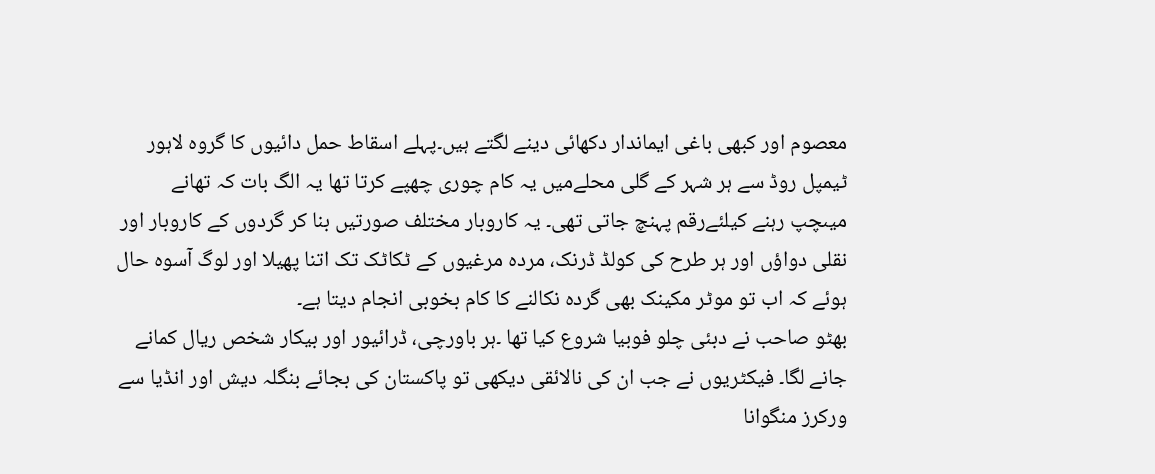معصوم اور کبھی باغی ایماندار دکھائی دینے لگتے ہیں۔پہلے اسقاط حمل دائیوں کا گروہ لاہور ٹیمپل روڈ سے ہر شہر کے گلی محلےمیں یہ کام چوری چھپے کرتا تھا یہ الگ بات کہ تھانے میںچپ رہنے کیلئےرقم پہنچ جاتی تھی۔ یہ کاروبار مختلف صورتیں بنا کر گردوں کے کاروبار اور نقلی دواؤں اور ہر طرح کی کولڈ ڈرنک، مردہ مرغیوں کے ٹکاٹک تک اتنا پھیلا اور لوگ آسوہ حال ہوئے کہ اب تو موٹر مکینک بھی گردہ نکالنے کا کام بخوبی انجام دیتا ہے۔
بھٹو صاحب نے دبئی چلو فوبیا شروع کیا تھا ۔ہر باورچی، ڈرائیور اور بیکار شخص ریال کمانے جانے لگا۔ فیکٹریوں نے جب ان کی نالائقی دیکھی تو پاکستان کی بجائے بنگلہ دیش اور انڈیا سے ورکرز منگوانا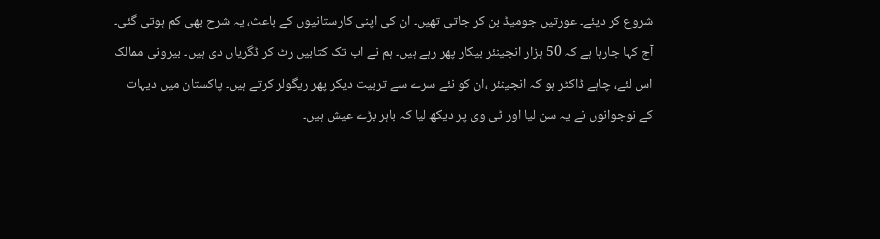شروع کر دیئے۔ عورتیں جومیڈ بن کر جاتی تھیں۔ ان کی اپنی کارستانیوں کے باعث، یہ شرح بھی کم ہوتی گئی۔ آج کہا جارہا ہے کہ 50 ہزار انجینئر بیکار پھر رہے ہیں۔ ہم نے اب تک کتابیں رٹ کر ڈگریاں دی ہیں۔ بیرونی ممالک اس لئے، چاہے ڈاکٹر ہو کہ انجینئر ،ان کو نئے سرے سے تربیت دیکر پھر ریگولر کرتے ہیں۔ پاکستان میں دیہات کے نوجوانوں نے یہ سن لیا اور ٹی وی پر دیکھ لیا کہ باہر بڑے عیش ہیں۔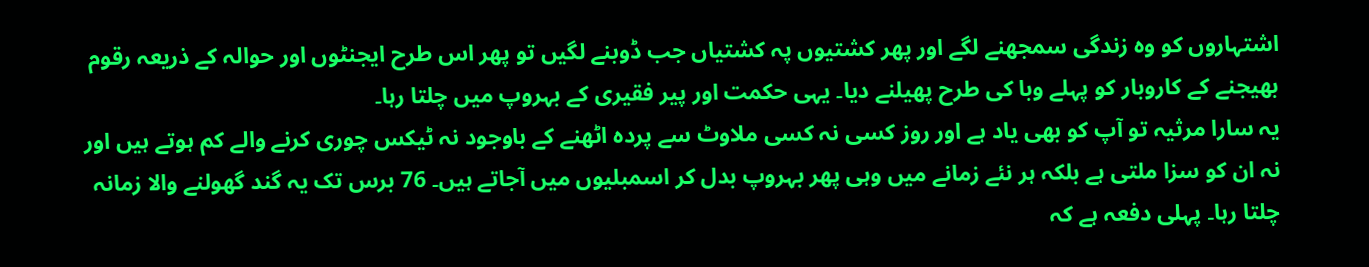اشتہاروں کو وہ زندگی سمجھنے لگے اور پھر کشتیوں پہ کشتیاں جب ڈوبنے لگیں تو پھر اس طرح ایجنٹوں اور حوالہ کے ذریعہ رقوم بھیجنے کے کاروبار کو پہلے وبا کی طرح پھیلنے دیا۔ یہی حکمت اور پیر فقیری کے بہروپ میں چلتا رہا۔
یہ سارا مرثیہ تو آپ کو بھی یاد ہے اور روز کسی نہ کسی ملاوٹ سے پردہ اٹھنے کے باوجود نہ ٹیکس چوری کرنے والے کم ہوتے ہیں اور نہ ان کو سزا ملتی ہے بلکہ ہر نئے زمانے میں وہی پھر بہروپ بدل کر اسمبلیوں میں آجاتے ہیں۔ 76 برس تک یہ گند گھولنے والا زمانہ چلتا رہا۔ پہلی دفعہ ہے کہ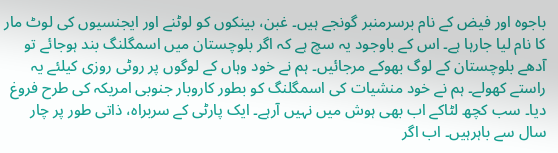باجوہ اور فیض کے نام برسرمنبر گونجے ہیں۔ غبن، بینکوں کو لوٹنے اور ایجنسیوں کی لوٹ مار کا نام لیا جارہا ہے۔ اس کے باوجود یہ سچ ہے کہ اگر بلوچستان میں اسمگلنگ بند ہوجائے تو آدھے بلوچستان کے لوگ بھوکے مرجائیں۔ ہم نے خود وہاں کے لوگوں پر روٹی روزی کیلئے یہ راستے کھولے۔ ہم نے خود منشیات کی اسمگلنگ کو بطور کاروبار جنوبی امریکہ کی طرح فروغ دیا۔ سب کچھ لٹاکے اب بھی ہوش میں نہیں آرہے۔ ایک پارٹی کے سربراہ، ذاتی طور پر چار سال سے باہرہیں۔ اب اگر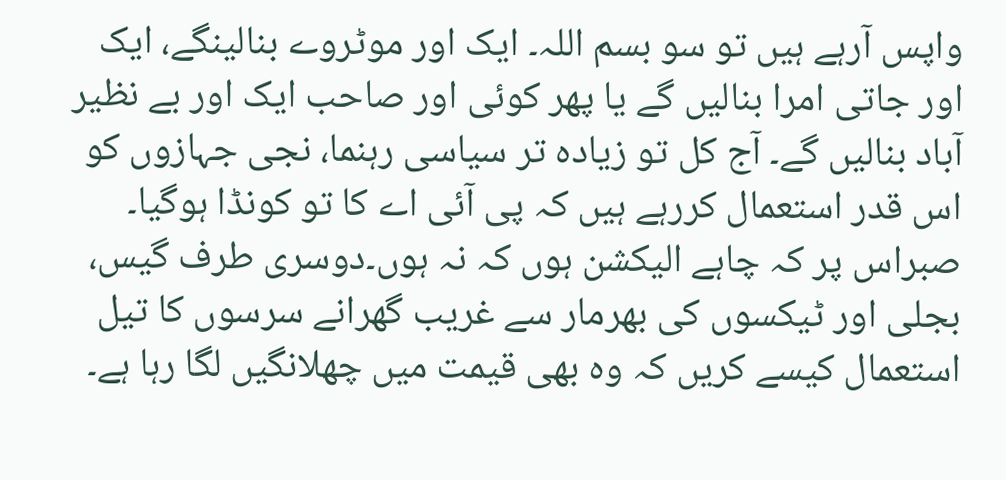واپس آرہے ہیں تو سو بسم اللہ۔ ایک اور موٹروے بنالینگے، ایک اور جاتی امرا بنالیں گے یا پھر کوئی اور صاحب ایک اور بے نظیر آباد بنالیں گے۔ آج کل تو زیادہ تر سیاسی رہنما، نجی جہازوں کو اس قدر استعمال کررہے ہیں کہ پی آئی اے کا تو کونڈا ہوگیا۔ صبراس پر کہ چاہے الیکشن ہوں کہ نہ ہوں۔دوسری طرف گیس، بجلی اور ٹیکسوں کی بھرمار سے غریب گھرانے سرسوں کا تیل استعمال کیسے کریں کہ وہ بھی قیمت میں چھلانگیں لگا رہا ہے۔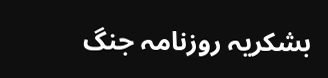بشکریہ روزنامہ جنگ